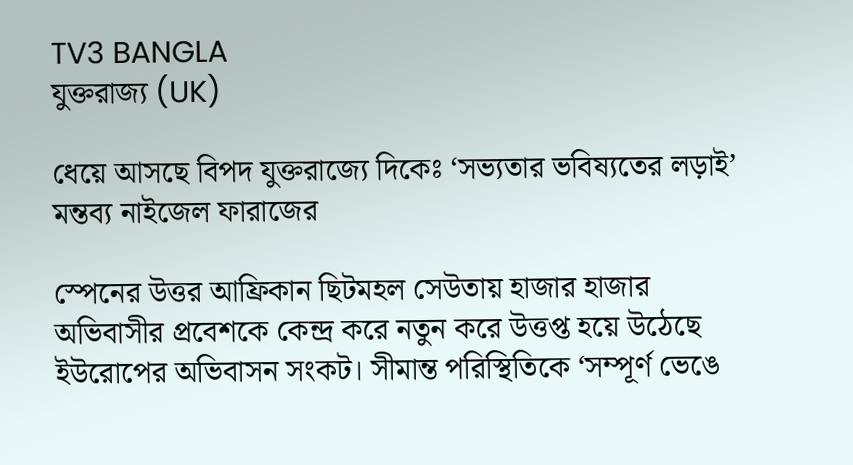TV3 BANGLA
যুক্তরাজ্য (UK)

ধেয়ে আসছে বিপদ যুক্তরাজ্যে দিকেঃ ‘সভ্যতার ভবিষ্যতের লড়াই’ মন্তব্য নাইজেল ফারাজের

স্পেনের উত্তর আফ্রিকান ছিটমহল সেউতায় হাজার হাজার অভিবাসীর প্রবেশকে কেন্দ্র করে নতুন করে উত্তপ্ত হয়ে উঠেছে ইউরোপের অভিবাসন সংকট। সীমান্ত পরিস্থিতিকে ‘সম্পূর্ণ ভেঙে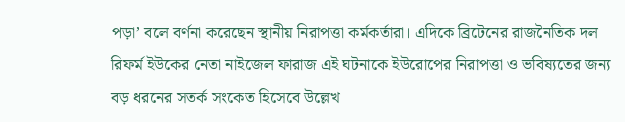পড়া’ বলে বর্ণনা করেছেন স্থানীয় নিরাপত্তা কর্মকর্তারা। এদিকে ব্রিটেনের রাজনৈতিক দল রিফর্ম ইউকের নেতা নাইজেল ফারাজ এই ঘটনাকে ইউরোপের নিরাপত্তা ও ভবিষ্যতের জন্য বড় ধরনের সতর্ক সংকেত হিসেবে উল্লেখ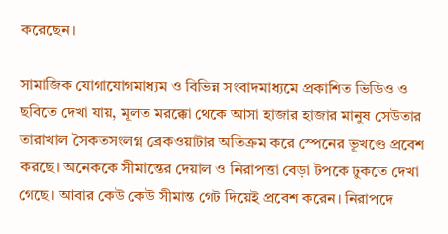করেছেন।

সামাজিক যোগাযোগমাধ্যম ও বিভিন্ন সংবাদমাধ্যমে প্রকাশিত ভিডিও ও ছবিতে দেখা যায়, মূলত মরক্কো থেকে আসা হাজার হাজার মানুষ সেউতার তারাখাল সৈকতসংলগ্ন ব্রেকওয়াটার অতিক্রম করে স্পেনের ভূখণ্ডে প্রবেশ করছে। অনেককে সীমান্তের দেয়াল ও নিরাপত্তা বেড়া টপকে ঢুকতে দেখা গেছে। আবার কেউ কেউ সীমান্ত গেট দিয়েই প্রবেশ করেন। নিরাপদে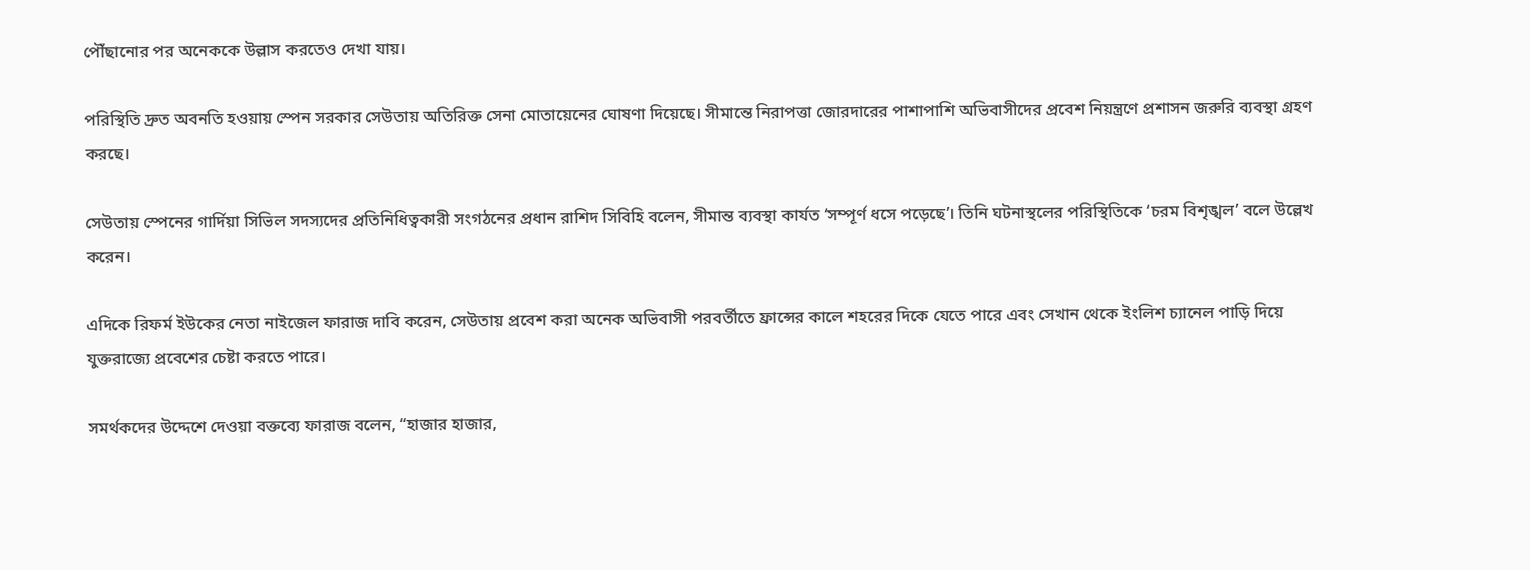পৌঁছানোর পর অনেককে উল্লাস করতেও দেখা যায়।

পরিস্থিতি দ্রুত অবনতি হওয়ায় স্পেন সরকার সেউতায় অতিরিক্ত সেনা মোতায়েনের ঘোষণা দিয়েছে। সীমান্তে নিরাপত্তা জোরদারের পাশাপাশি অভিবাসীদের প্রবেশ নিয়ন্ত্রণে প্রশাসন জরুরি ব্যবস্থা গ্রহণ করছে।

সেউতায় স্পেনের গার্দিয়া সিভিল সদস্যদের প্রতিনিধিত্বকারী সংগঠনের প্রধান রাশিদ সিবিহি বলেন, সীমান্ত ব্যবস্থা কার্যত ‘সম্পূর্ণ ধসে পড়েছে’। তিনি ঘটনাস্থলের পরিস্থিতিকে ‘চরম বিশৃঙ্খল’ বলে উল্লেখ করেন।

এদিকে রিফর্ম ইউকের নেতা নাইজেল ফারাজ দাবি করেন, সেউতায় প্রবেশ করা অনেক অভিবাসী পরবর্তীতে ফ্রান্সের কালে শহরের দিকে যেতে পারে এবং সেখান থেকে ইংলিশ চ্যানেল পাড়ি দিয়ে যুক্তরাজ্যে প্রবেশের চেষ্টা করতে পারে।

সমর্থকদের উদ্দেশে দেওয়া বক্তব্যে ফারাজ বলেন, “হাজার হাজার,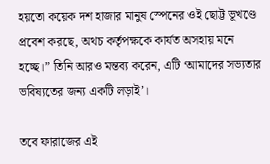হয়তো কয়েক দশ হাজার মানুষ স্পেনের ওই ছোট্ট ভূখণ্ডে প্রবেশ করছে, অথচ কর্তৃপক্ষকে কার্যত অসহায় মনে হচ্ছে।” তিনি আরও মন্তব্য করেন, এটি ‘আমাদের সভ্যতার ভবিষ্যতের জন্য একটি লড়াই’।

তবে ফারাজের এই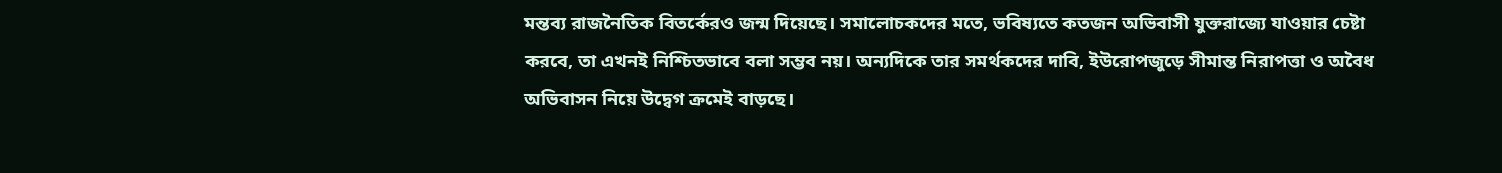মন্তব্য রাজনৈতিক বিতর্কেরও জন্ম দিয়েছে। সমালোচকদের মতে, ভবিষ্যতে কতজন অভিবাসী যুক্তরাজ্যে যাওয়ার চেষ্টা করবে, তা এখনই নিশ্চিতভাবে বলা সম্ভব নয়। অন্যদিকে তার সমর্থকদের দাবি, ইউরোপজুড়ে সীমান্ত নিরাপত্তা ও অবৈধ অভিবাসন নিয়ে উদ্বেগ ক্রমেই বাড়ছে।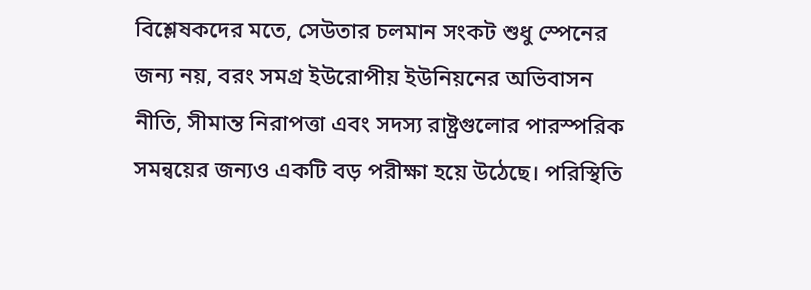বিশ্লেষকদের মতে, সেউতার চলমান সংকট শুধু স্পেনের জন্য নয়, বরং সমগ্র ইউরোপীয় ইউনিয়নের অভিবাসন নীতি, সীমান্ত নিরাপত্তা এবং সদস্য রাষ্ট্রগুলোর পারস্পরিক সমন্বয়ের জন্যও একটি বড় পরীক্ষা হয়ে উঠেছে। পরিস্থিতি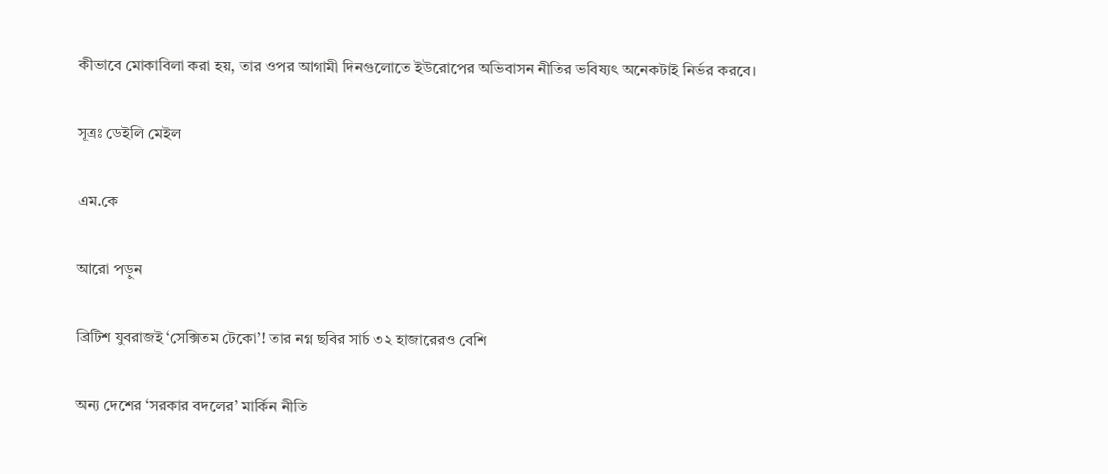কীভাবে মোকাবিলা করা হয়, তার ওপর আগামী দিনগুলোতে ইউরোপের অভিবাসন নীতির ভবিষ্যৎ অনেকটাই নির্ভর করবে।

সূত্রঃ ডেইলি মেইল

এম.কে

আরো পড়ুন

ব্রিটিশ যুবরাজই ‘সেক্সিতম টেকো’! তার নগ্ন ছবির সার্চ ৩২ হাজারেরও বেশি

অন্য দেশের ‘সরকার বদলের’ মার্কিন নীতি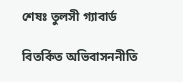শেষঃ তুলসী গ্যাবার্ড

বিতর্কিত অভিবাসননীতি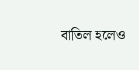বাতিল হলেও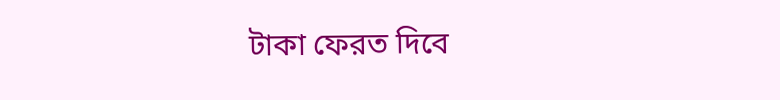টাকা ফেরত দিবে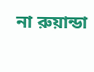না রুয়ান্ডা